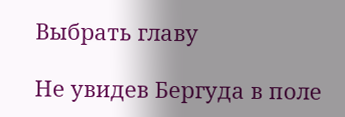Выбрать главу

Не увидев Бергуда в поле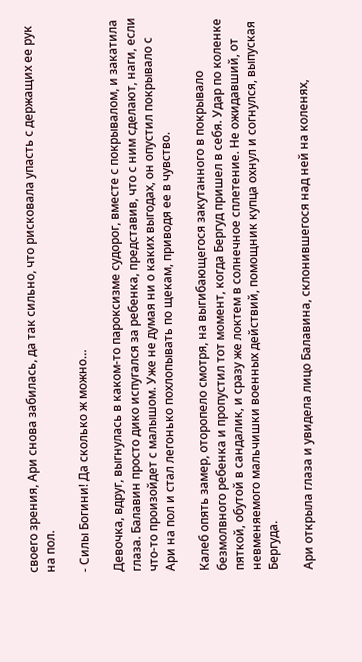своего зрения, Ари снова забилась, да так сильно, что рисковала упасть с держащих ее рук на пол.

- Силы Богини! Да сколько ж можно…

Девочка, вдруг, выгнулась в каком-то пароксизме судорог, вместе с покрывалом, и закатила глаза. Балавин просто дико испугался за ребенка, представив, что с ним сделают, наги, если что-то произойдет с малышом. Уже не думая ни о каких выгодах, он опустил покрывало с Ари на пол и стал легонько похлопывать по щекам, приводя ее в чувство.

Калеб опять замер, оторопело смотря, на выгибающегося закутанного в покрывало безмолвного ребенка и пропустил тот момент, когда Бергуд пришел в себя. Удар по коленке пяткой, обутой в сандалик, и сразу же локтем в солнечное сплетение. Не ожидавший, от невменяемого мальчишки военных действий, помощник купца охнул и согнулся, выпуская Бергуда.

Ари открыла глаза и увидела лицо Балавина, склонившегося над ней на коленях,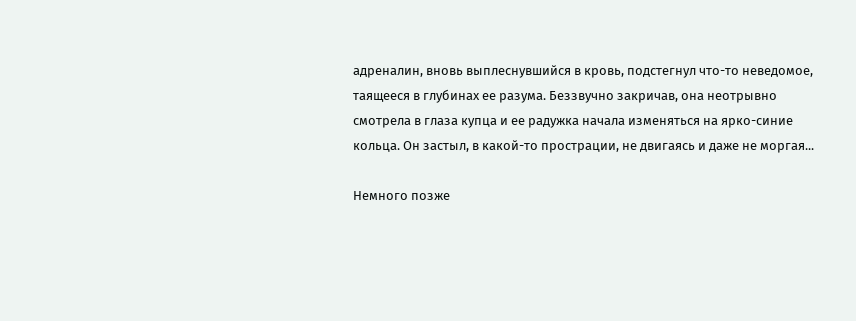адреналин, вновь выплеснувшийся в кровь, подстегнул что-то неведомое, таящееся в глубинах ее разума. Беззвучно закричав, она неотрывно смотрела в глаза купца и ее радужка начала изменяться на ярко-синие кольца. Он застыл, в какой-то прострации, не двигаясь и даже не моргая...

Немного позже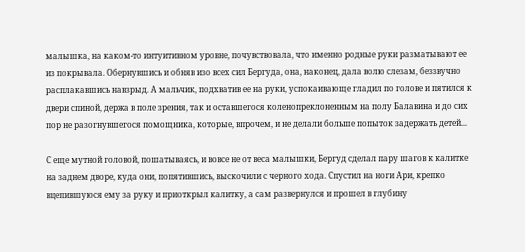малышка, на каком-то интуитивном уровне, почувствовала, что именно родные руки разматывают ее из покрывала. Обернувшись и обняв изо всех сил Бергуда, она, наконец, дала волю слезам, беззвучно расплакавшись навзрыд. А мальчик, подхватив ее на руки, успокаивающе гладил по голове и пятился к двери спиной, держа в поле зрения, так и оставшегося коленопреклоненным на полу Балавина и до сих пор не разогнувшегося помощника, которые, впрочем, и не делали больше попыток задержать детей...

С еще мутной головой, пошатываясь, и вовсе не от веса малышки, Бергуд сделал пару шагов к калитке на заднем дворе, куда они, попятившись, выскочили с черного хода. Спустил на ноги Ари, крепко вцепившуюся ему за руку и приоткрыл калитку, а сам развернулся и прошел в глубину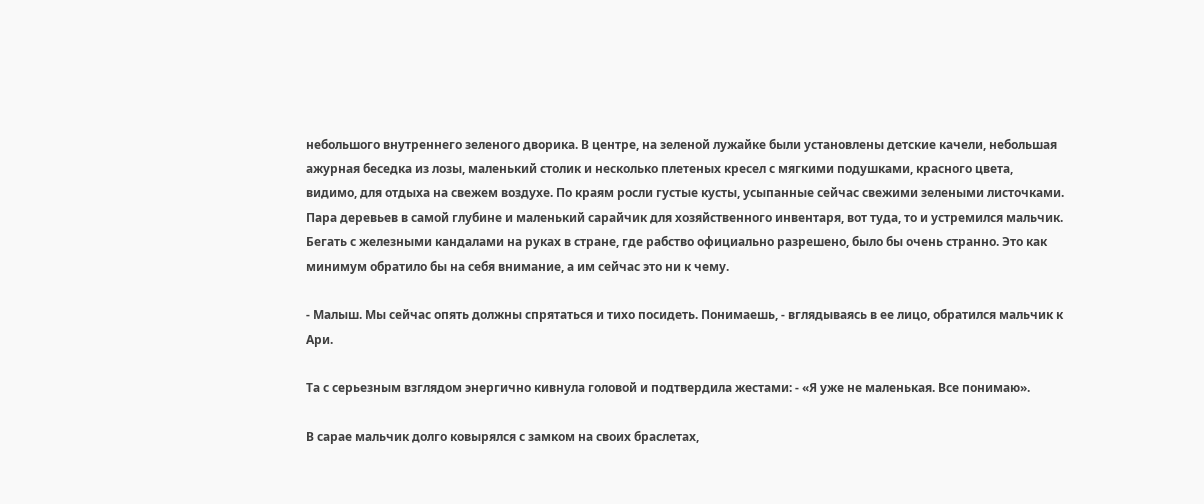небольшого внутреннего зеленого дворика. В центре, на зеленой лужайке были установлены детские качели, небольшая ажурная беседка из лозы, маленький столик и несколько плетеных кресел с мягкими подушками, красного цвета, видимо, для отдыха на свежем воздухе. По краям росли густые кусты, усыпанные сейчас свежими зелеными листочками. Пара деревьев в самой глубине и маленький сарайчик для хозяйственного инвентаря, вот туда, то и устремился мальчик. Бегать с железными кандалами на руках в стране, где рабство официально разрешено, было бы очень странно. Это как минимум обратило бы на себя внимание, а им сейчас это ни к чему.

- Малыш. Мы сейчас опять должны спрятаться и тихо посидеть. Понимаешь, - вглядываясь в ее лицо, обратился мальчик к Ари.

Та с серьезным взглядом энергично кивнула головой и подтвердила жестами: - «Я уже не маленькая. Все понимаю».

В сарае мальчик долго ковырялся с замком на своих браслетах,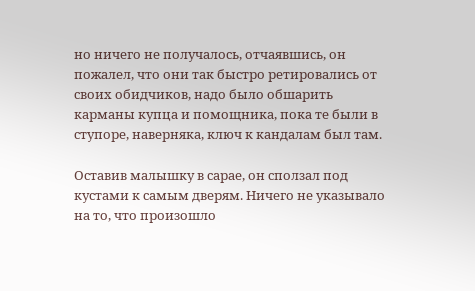но ничего не получалось, отчаявшись, он пожалел, что они так быстро ретировались от своих обидчиков, надо было обшарить карманы купца и помощника, пока те были в ступоре, наверняка, ключ к кандалам был там.

Оставив малышку в сарае, он сползал под кустами к самым дверям. Ничего не указывало на то, что произошло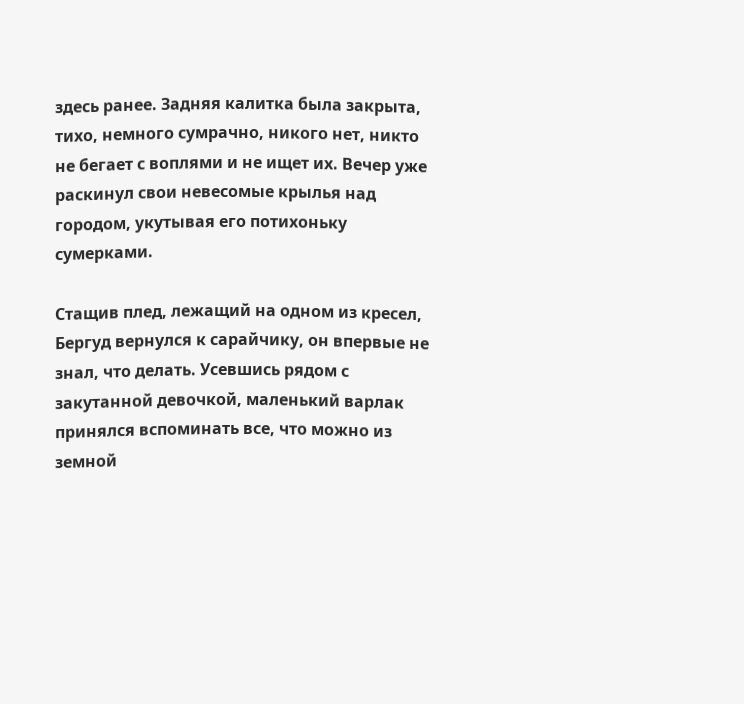здесь ранее. Задняя калитка была закрыта, тихо, немного сумрачно, никого нет, никто не бегает с воплями и не ищет их. Вечер уже раскинул свои невесомые крылья над городом, укутывая его потихоньку сумерками.

Стащив плед, лежащий на одном из кресел, Бергуд вернулся к сарайчику, он впервые не знал, что делать. Усевшись рядом с закутанной девочкой, маленький варлак принялся вспоминать все, что можно из земной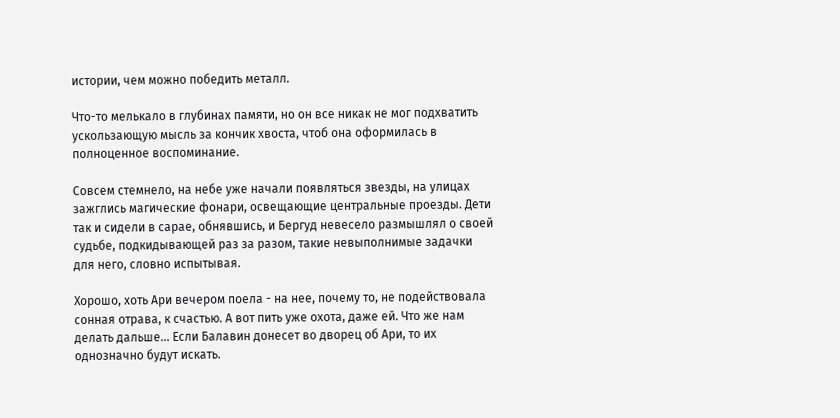истории, чем можно победить металл.

Что-то мелькало в глубинах памяти, но он все никак не мог подхватить ускользающую мысль за кончик хвоста, чтоб она оформилась в полноценное воспоминание.

Совсем стемнело, на небе уже начали появляться звезды, на улицах зажглись магические фонари, освещающие центральные проезды. Дети так и сидели в сарае, обнявшись, и Бергуд невесело размышлял о своей судьбе, подкидывающей раз за разом, такие невыполнимые задачки для него, словно испытывая.

Хорошо, хоть Ари вечером поела - на нее, почему то, не подействовала сонная отрава, к счастью. А вот пить уже охота, даже ей. Что же нам делать дальше... Если Балавин донесет во дворец об Ари, то их однозначно будут искать.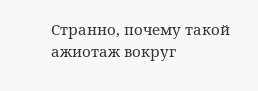Странно, почему такой ажиотаж вокруг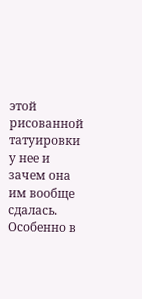этой рисованной татуировки у нее и зачем она им вообще сдалась. Особенно в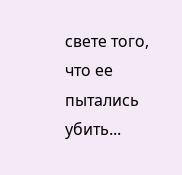свете того, что ее пытались убить...